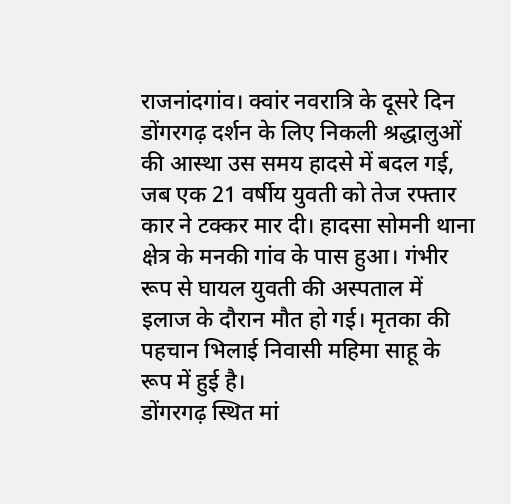राजनांदगांव। क्वांर नवरात्रि के दूसरे दिन डोंगरगढ़ दर्शन के लिए निकली श्रद्धालुओं की आस्था उस समय हादसे में बदल गई, जब एक 21 वर्षीय युवती को तेज रफ्तार कार ने टक्कर मार दी। हादसा सोमनी थाना क्षेत्र के मनकी गांव के पास हुआ। गंभीर रूप से घायल युवती की अस्पताल में इलाज के दौरान मौत हो गई। मृतका की पहचान भिलाई निवासी महिमा साहू के रूप में हुई है।
डोंगरगढ़ स्थित मां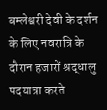बम्लेश्वरी देवी के दर्शन के लिए नवरात्रि के दौरान हजारों श्रद्धालु पदयात्रा करते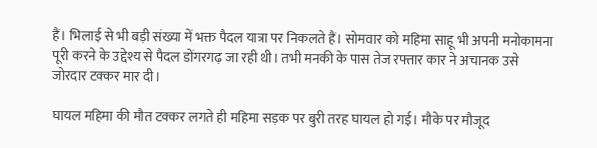हैं। भिलाई से भी बड़ी संख्या में भक्त पैदल यात्रा पर निकलते हैं। सोमवार को महिमा साहू भी अपनी मनोकामना पूरी करने के उद्देश्य से पैदल डोंगरगढ़ जा रही थी। तभी मनकी के पास तेज रफ्तार कार ने अचानक उसे जोरदार टक्कर मार दी।

घायल महिमा की मौत टक्कर लगते ही महिमा सड़क पर बुरी तरह घायल हो गई। मौके पर मौजूद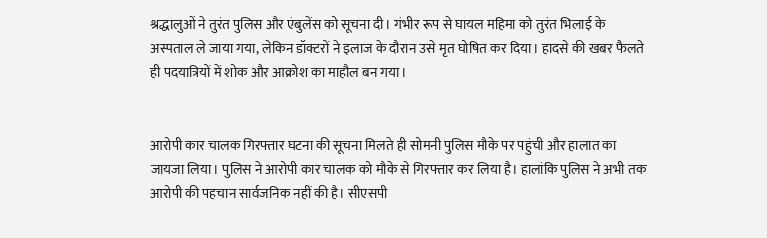श्रद्धालुओं ने तुरंत पुलिस और एंबुलेंस को सूचना दी। गंभीर रूप से घायल महिमा को तुरंत भिलाई के अस्पताल ले जाया गया, लेकिन डॉक्टरों ने इलाज के दौरान उसे मृत घोषित कर दिया। हादसे की खबर फैलते ही पदयात्रियों में शोक और आक्रोश का माहौल बन गया।


आरोपी कार चालक गिरफ्तार घटना की सूचना मिलते ही सोमनी पुलिस मौके पर पहुंची और हालात का जायजा लिया। पुलिस ने आरोपी कार चालक को मौके से गिरफ्तार कर लिया है। हालांकि पुलिस ने अभी तक आरोपी की पहचान सार्वजनिक नहीं की है। सीएसपी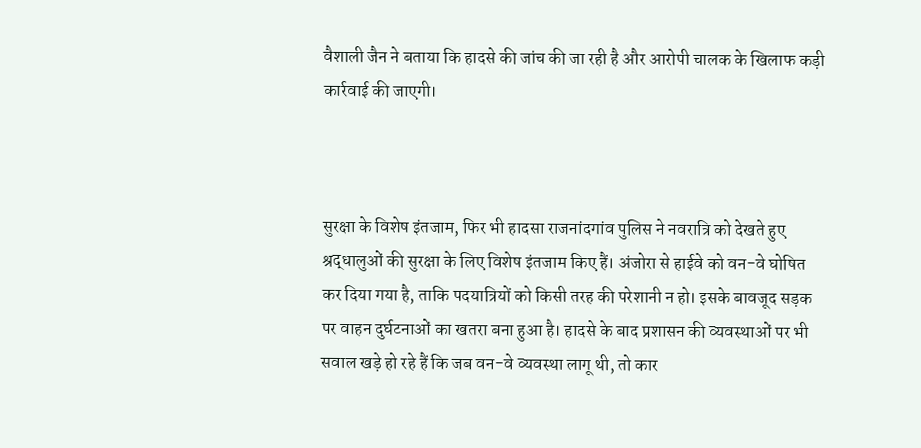वैशाली जैन ने बताया कि हादसे की जांच की जा रही है और आरोपी चालक के खिलाफ कड़ी कार्रवाई की जाएगी।



सुरक्षा के विशेष इंतजाम, फिर भी हादसा राजनांदगांव पुलिस ने नवरात्रि को देखते हुए श्रद्धालुओं की सुरक्षा के लिए विशेष इंतजाम किए हैं। अंजोरा से हाईवे को वन-वे घोषित कर दिया गया है, ताकि पदयात्रियों को किसी तरह की परेशानी न हो। इसके बावजूद सड़क पर वाहन दुर्घटनाओं का खतरा बना हुआ है। हादसे के बाद प्रशासन की व्यवस्थाओं पर भी सवाल खड़े हो रहे हैं कि जब वन-वे व्यवस्था लागू थी, तो कार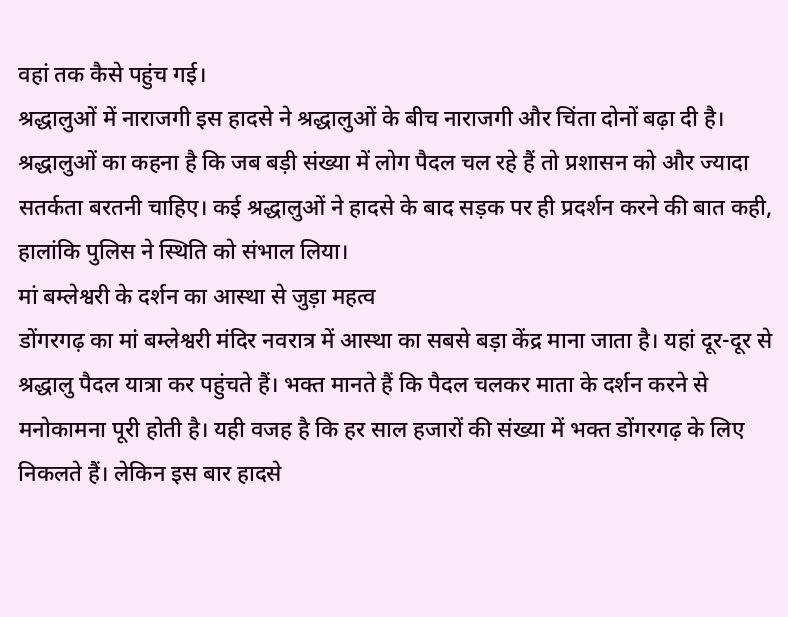वहां तक कैसे पहुंच गई।
श्रद्धालुओं में नाराजगी इस हादसे ने श्रद्धालुओं के बीच नाराजगी और चिंता दोनों बढ़ा दी है। श्रद्धालुओं का कहना है कि जब बड़ी संख्या में लोग पैदल चल रहे हैं तो प्रशासन को और ज्यादा सतर्कता बरतनी चाहिए। कई श्रद्धालुओं ने हादसे के बाद सड़क पर ही प्रदर्शन करने की बात कही, हालांकि पुलिस ने स्थिति को संभाल लिया।
मां बम्लेश्वरी के दर्शन का आस्था से जुड़ा महत्व
डोंगरगढ़ का मां बम्लेश्वरी मंदिर नवरात्र में आस्था का सबसे बड़ा केंद्र माना जाता है। यहां दूर-दूर से श्रद्धालु पैदल यात्रा कर पहुंचते हैं। भक्त मानते हैं कि पैदल चलकर माता के दर्शन करने से मनोकामना पूरी होती है। यही वजह है कि हर साल हजारों की संख्या में भक्त डोंगरगढ़ के लिए निकलते हैं। लेकिन इस बार हादसे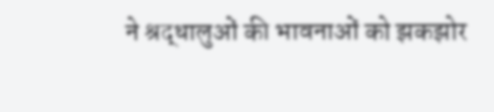ने श्रद्धालुओं की भावनाओं को झकझोर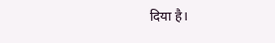दिया है।